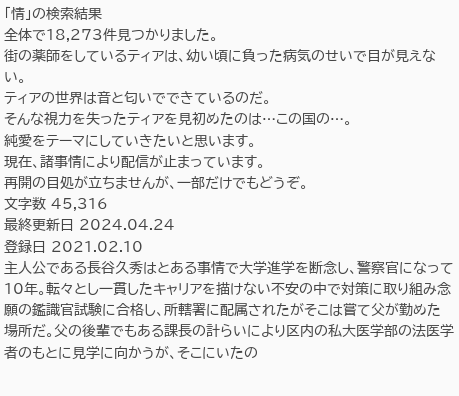「情」の検索結果
全体で18,273件見つかりました。
街の薬師をしているティアは、幼い頃に負った病気のせいで目が見えない。
ティアの世界は音と匂いでできているのだ。
そんな視力を失ったティアを見初めたのは…この国の…。
純愛をテーマにしていきたいと思います。
現在、諸事情により配信が止まっています。
再開の目処が立ちませんが、一部だけでもどうぞ。
文字数 45,316
最終更新日 2024.04.24
登録日 2021.02.10
主人公である長谷久秀はとある事情で大学進学を断念し、警察官になって10年。転々とし一貫したキャリアを描けない不安の中で対策に取り組み念願の鑑識官試験に合格し、所轄署に配属されたがそこは嘗て父が勤めた場所だ。父の後輩でもある課長の計らいにより区内の私大医学部の法医学者のもとに見学に向かうが、そこにいたの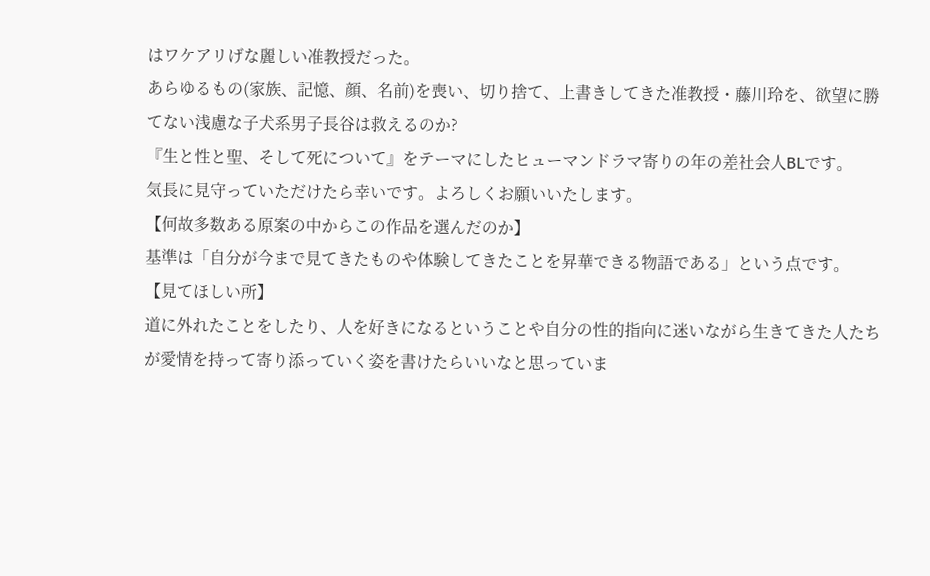はワケアリげな麗しい准教授だった。
あらゆるもの(家族、記憶、顔、名前)を喪い、切り捨て、上書きしてきた准教授・藤川玲を、欲望に勝てない浅慮な子犬系男子長谷は救えるのか?
『生と性と聖、そして死について』をテーマにしたヒューマンドラマ寄りの年の差社会人BLです。
気長に見守っていただけたら幸いです。よろしくお願いいたします。
【何故多数ある原案の中からこの作品を選んだのか】
基準は「自分が今まで見てきたものや体験してきたことを昇華できる物語である」という点です。
【見てほしい所】
道に外れたことをしたり、人を好きになるということや自分の性的指向に迷いながら生きてきた人たちが愛情を持って寄り添っていく姿を書けたらいいなと思っていま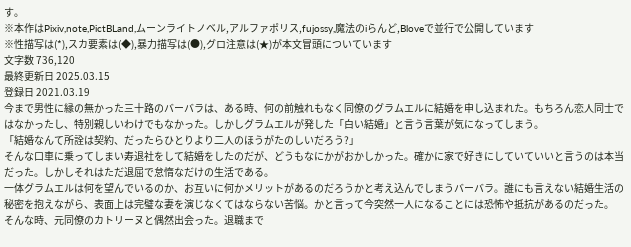す。
※本作はPixiv,note,PictBLand,ムーンライトノベル,アルファポリス,fujossy,魔法のiらんど,Bloveで並行で公開しています
※性描写は(*),スカ要素は(◆),暴力描写は(●),グロ注意は(★)が本文冒頭についています
文字数 736,120
最終更新日 2025.03.15
登録日 2021.03.19
今まで男性に縁の無かった三十路のバーバラは、ある時、何の前触れもなく同僚のグラムエルに結婚を申し込まれた。もちろん恋人同士ではなかったし、特別親しいわけでもなかった。しかしグラムエルが発した「白い結婚」と言う言葉が気になってしまう。
「結婚なんて所詮は契約、だったらひとりより二人のほうがたのしいだろう?」
そんな口車に乗ってしまい寿退社をして結婚をしたのだが、どうもなにかがおかしかった。確かに家で好きにしていていいと言うのは本当だった。しかしそれはただ退屈で怠惰なだけの生活である。
一体グラムエルは何を望んでいるのか、お互いに何かメリットがあるのだろうかと考え込んでしまうバーバラ。誰にも言えない結婚生活の秘密を抱えながら、表面上は完璧な妻を演じなくてはならない苦悩。かと言って今突然一人になることには恐怖や抵抗があるのだった。
そんな時、元同僚のカトリーヌと偶然出会った。退職まで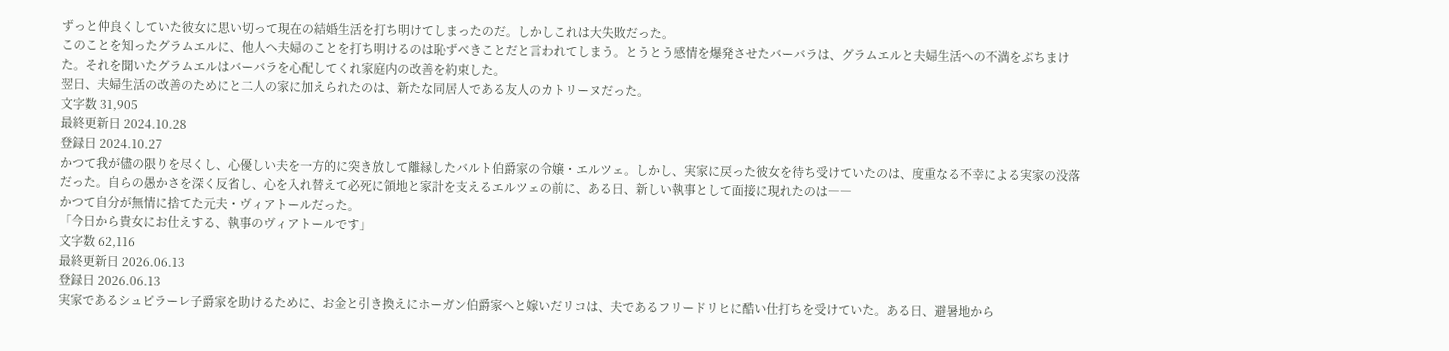ずっと仲良くしていた彼女に思い切って現在の結婚生活を打ち明けてしまったのだ。しかしこれは大失敗だった。
このことを知ったグラムエルに、他人へ夫婦のことを打ち明けるのは恥ずべきことだと言われてしまう。とうとう感情を爆発させたバーバラは、グラムエルと夫婦生活への不満をぶちまけた。それを聞いたグラムエルはバーバラを心配してくれ家庭内の改善を約束した。
翌日、夫婦生活の改善のためにと二人の家に加えられたのは、新たな同居人である友人のカトリーヌだった。
文字数 31,905
最終更新日 2024.10.28
登録日 2024.10.27
かつて我が儘の限りを尽くし、心優しい夫を一方的に突き放して離縁したバルト伯爵家の令嬢・エルツェ。しかし、実家に戻った彼女を待ち受けていたのは、度重なる不幸による実家の没落だった。自らの愚かさを深く反省し、心を入れ替えて必死に領地と家計を支えるエルツェの前に、ある日、新しい執事として面接に現れたのは――
かつて自分が無情に捨てた元夫・ヴィアトールだった。
「今日から貴女にお仕えする、執事のヴィアトールです」
文字数 62,116
最終更新日 2026.06.13
登録日 2026.06.13
実家であるシュピラーレ子爵家を助けるために、お金と引き換えにホーガン伯爵家へと嫁いだリコは、夫であるフリードリヒに酷い仕打ちを受けていた。ある日、避暑地から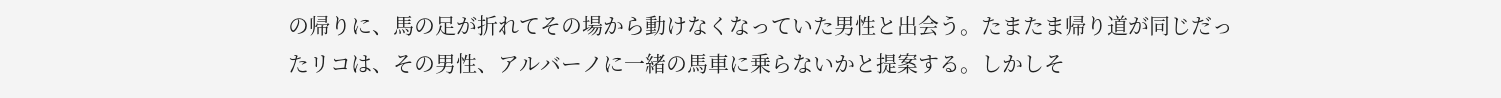の帰りに、馬の足が折れてその場から動けなくなっていた男性と出会う。たまたま帰り道が同じだったリコは、その男性、アルバーノに一緒の馬車に乗らないかと提案する。しかしそ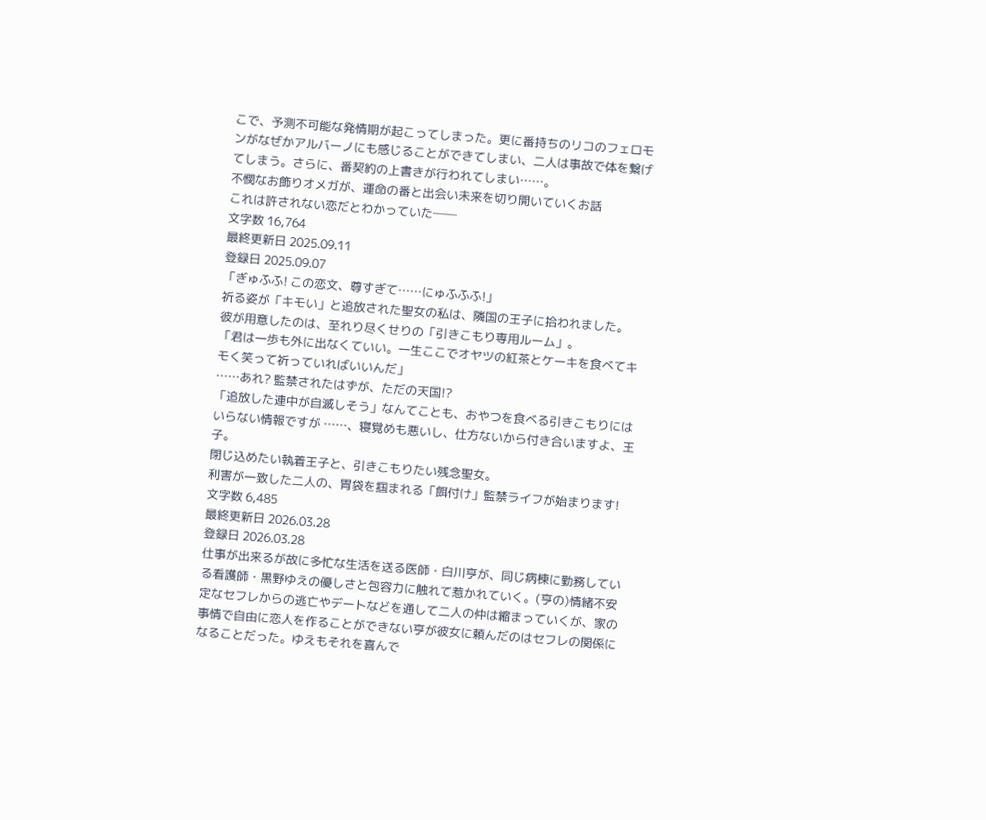こで、予測不可能な発情期が起こってしまった。更に番持ちのリコのフェロモンがなぜかアルバーノにも感じることができてしまい、二人は事故で体を繋げてしまう。さらに、番契約の上書きが行われてしまい……。
不憫なお飾りオメガが、運命の番と出会い未来を切り開いていくお話
これは許されない恋だとわかっていた──
文字数 16,764
最終更新日 2025.09.11
登録日 2025.09.07
「ぎゅふふ! この恋文、尊すぎて……にゅふふふ!」
祈る姿が「キモい」と追放された聖女の私は、隣国の王子に拾われました。
彼が用意したのは、至れり尽くせりの「引きこもり専用ルーム」。
「君は一歩も外に出なくていい。一生ここでオヤツの紅茶とケーキを食べてキモく笑って祈っていればいいんだ」
……あれ? 監禁されたはずが、ただの天国!?
「追放した連中が自滅しそう」なんてことも、おやつを食べる引きこもりにはいらない情報ですが ……、寝覚めも悪いし、仕方ないから付き合いますよ、王子。
閉じ込めたい執着王子と、引きこもりたい残念聖女。
利害が一致した二人の、胃袋を掴まれる「餌付け」監禁ライフが始まります!
文字数 6,485
最終更新日 2026.03.28
登録日 2026.03.28
仕事が出来るが故に多忙な生活を送る医師・白川亨が、同じ病棟に勤務している看護師・黒野ゆえの優しさと包容力に触れて惹かれていく。(亨の)情緒不安定なセフレからの逃亡やデートなどを通して二人の仲は縮まっていくが、家の事情で自由に恋人を作ることができない亨が彼女に頼んだのはセフレの関係になることだった。ゆえもそれを喜んで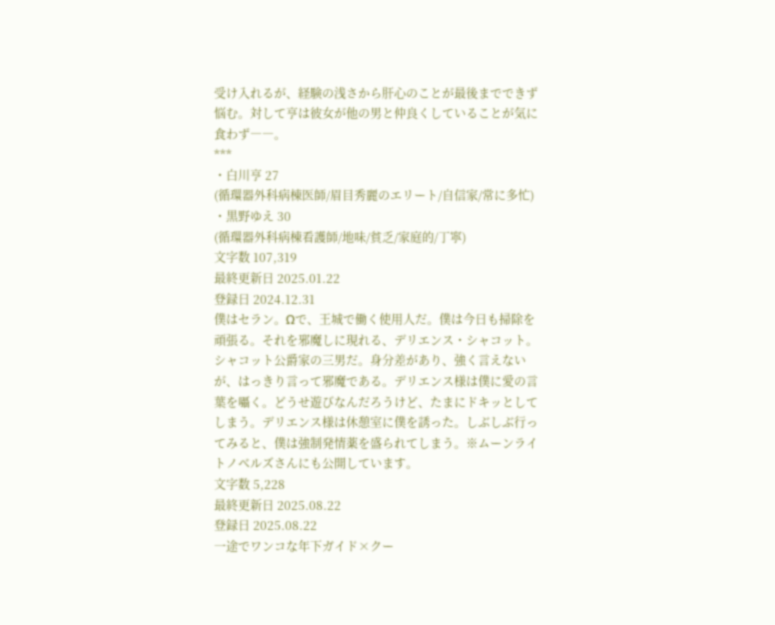受け入れるが、経験の浅さから肝心のことが最後までできず悩む。対して亨は彼女が他の男と仲良くしていることが気に食わず――。
***
・白川亨 27
(循環器外科病棟医師/眉目秀麗のエリート/自信家/常に多忙)
・黒野ゆえ 30
(循環器外科病棟看護師/地味/貧乏/家庭的/丁寧)
文字数 107,319
最終更新日 2025.01.22
登録日 2024.12.31
僕はセラン。Ωで、王城で働く使用人だ。僕は今日も掃除を頑張る。それを邪魔しに現れる、デリエンス・シャコット。シャコット公爵家の三男だ。身分差があり、強く言えないが、はっきり言って邪魔である。デリエンス様は僕に愛の言葉を囁く。どうせ遊びなんだろうけど、たまにドキッとしてしまう。デリエンス様は休憩室に僕を誘った。しぶしぶ行ってみると、僕は強制発情薬を盛られてしまう。※ムーンライトノベルズさんにも公開しています。
文字数 5,228
最終更新日 2025.08.22
登録日 2025.08.22
一途でワンコな年下ガイド×クー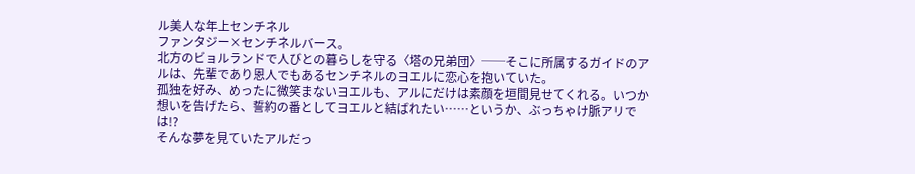ル美人な年上センチネル
ファンタジー×センチネルバース。
北方のビョルランドで人びとの暮らしを守る〈塔の兄弟団〉──そこに所属するガイドのアルは、先輩であり恩人でもあるセンチネルのヨエルに恋心を抱いていた。
孤独を好み、めったに微笑まないヨエルも、アルにだけは素顔を垣間見せてくれる。いつか想いを告げたら、誓約の番としてヨエルと結ばれたい……というか、ぶっちゃけ脈アリでは!?
そんな夢を見ていたアルだっ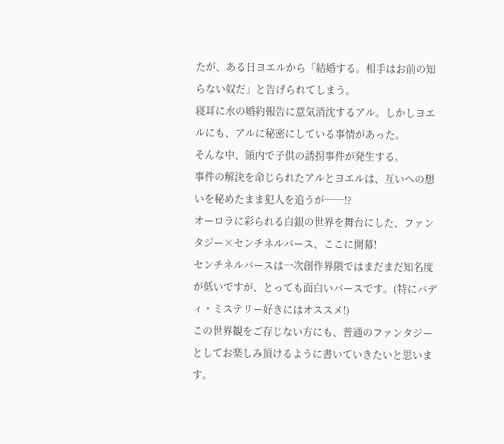たが、ある日ヨエルから「結婚する。相手はお前の知らない奴だ」と告げられてしまう。
寝耳に水の婚約報告に意気消沈するアル。しかしヨエルにも、アルに秘密にしている事情があった。
そんな中、領内で子供の誘拐事件が発生する。
事件の解決を命じられたアルとヨエルは、互いへの想いを秘めたまま犯人を追うが──!?
オーロラに彩られる白銀の世界を舞台にした、ファンタジー×センチネルバース、ここに開幕!
センチネルバースは一次創作界隈ではまだまだ知名度が低いですが、とっても面白いバースです。(特にバディ・ミステリー好きにはオススメ!)
この世界観をご存じない方にも、普通のファンタジーとしてお楽しみ頂けるように書いていきたいと思います。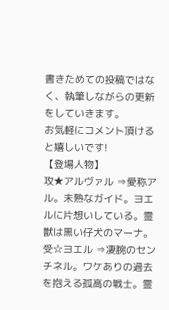書きためての投稿ではなく、執筆しながらの更新をしていきます。
お気軽にコメント頂けると嬉しいです!
【登場人物】
攻★アルヴァル ⇒愛称アル。未熟なガイド。ヨエルに片想いしている。霊獣は黒い仔犬のマーナ。
受☆ヨエル ⇒凄腕のセンチネル。ワケありの過去を抱える孤高の戦士。霊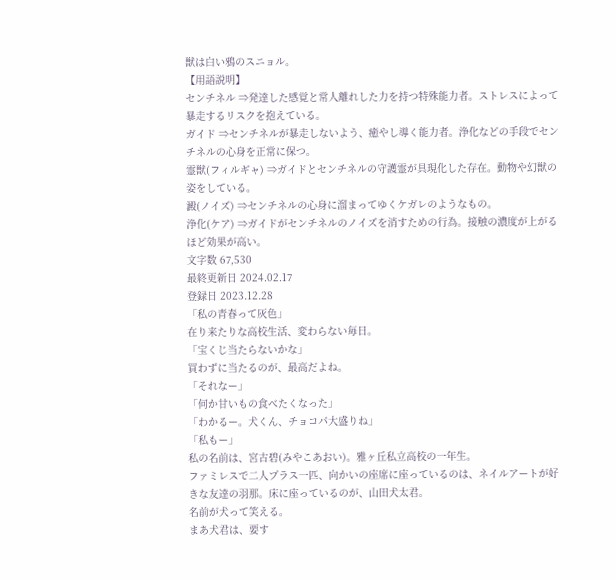獣は白い鴉のスニョル。
【用語説明】
センチネル ⇒発達した感覚と常人離れした力を持つ特殊能力者。ストレスによって暴走するリスクを抱えている。
ガイド ⇒センチネルが暴走しないよう、癒やし導く能力者。浄化などの手段でセンチネルの心身を正常に保つ。
霊獣(フィルギャ) ⇒ガイドとセンチネルの守護霊が具現化した存在。動物や幻獣の姿をしている。
澱(ノイズ) ⇒センチネルの心身に溜まってゆくケガレのようなもの。
浄化(ケア) ⇒ガイドがセンチネルのノイズを消すための行為。接触の濃度が上がるほど効果が高い。
文字数 67,530
最終更新日 2024.02.17
登録日 2023.12.28
「私の青春って灰色」
在り来たりな高校生活、変わらない毎日。
「宝くじ当たらないかな」
買わずに当たるのが、最高だよね。
「それなー」
「何か甘いもの食べたくなった」
「わかるー。犬くん、チョコパ大盛りね」
「私もー」
私の名前は、宮古碧(みやこあおい)。雅ヶ丘私立高校の一年生。
ファミレスで二人プラス一匹、向かいの座席に座っているのは、ネイルアートが好きな友達の羽那。床に座っているのが、山田犬太君。
名前が犬って笑える。
まあ犬君は、要す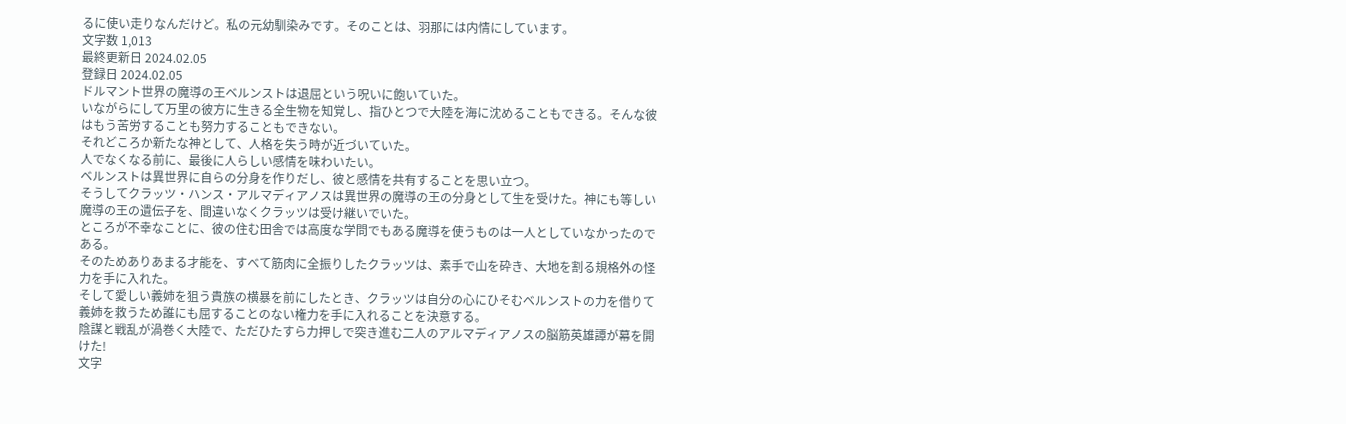るに使い走りなんだけど。私の元幼馴染みです。そのことは、羽那には内情にしています。
文字数 1,013
最終更新日 2024.02.05
登録日 2024.02.05
ドルマント世界の魔導の王ベルンストは退屈という呪いに飽いていた。
いながらにして万里の彼方に生きる全生物を知覚し、指ひとつで大陸を海に沈めることもできる。そんな彼はもう苦労することも努力することもできない。
それどころか新たな神として、人格を失う時が近づいていた。
人でなくなる前に、最後に人らしい感情を味わいたい。
ベルンストは異世界に自らの分身を作りだし、彼と感情を共有することを思い立つ。
そうしてクラッツ・ハンス・アルマディアノスは異世界の魔導の王の分身として生を受けた。神にも等しい魔導の王の遺伝子を、間違いなくクラッツは受け継いでいた。
ところが不幸なことに、彼の住む田舎では高度な学問でもある魔導を使うものは一人としていなかったのである。
そのためありあまる才能を、すべて筋肉に全振りしたクラッツは、素手で山を砕き、大地を割る規格外の怪力を手に入れた。
そして愛しい義姉を狙う貴族の横暴を前にしたとき、クラッツは自分の心にひそむベルンストの力を借りて義姉を救うため誰にも屈することのない権力を手に入れることを決意する。
陰謀と戦乱が渦巻く大陸で、ただひたすら力押しで突き進む二人のアルマディアノスの脳筋英雄譚が幕を開けた!
文字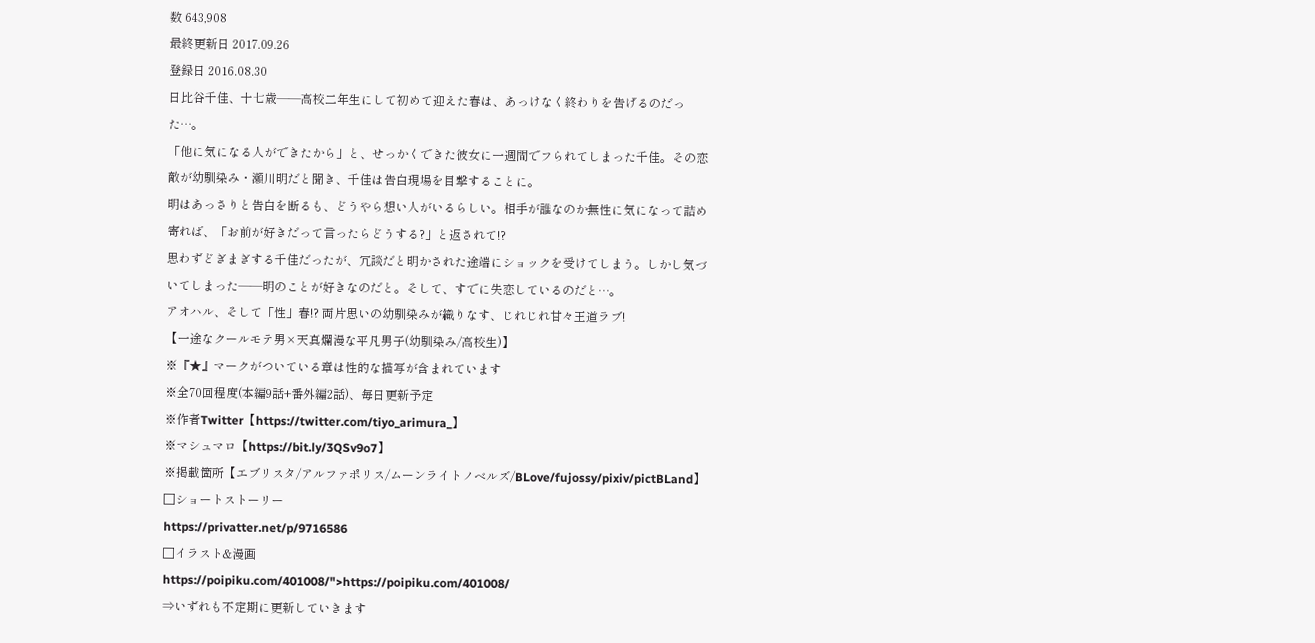数 643,908
最終更新日 2017.09.26
登録日 2016.08.30
日比谷千佳、十七歳――高校二年生にして初めて迎えた春は、あっけなく終わりを告げるのだった…。
「他に気になる人ができたから」と、せっかくできた彼女に一週間でフられてしまった千佳。その恋敵が幼馴染み・瀬川明だと聞き、千佳は告白現場を目撃することに。
明はあっさりと告白を断るも、どうやら想い人がいるらしい。相手が誰なのか無性に気になって詰め寄れば、「お前が好きだって言ったらどうする?」と返されて!?
思わずどぎまぎする千佳だったが、冗談だと明かされた途端にショックを受けてしまう。しかし気づいてしまった――明のことが好きなのだと。そして、すでに失恋しているのだと…。
アオハル、そして「性」春!? 両片思いの幼馴染みが織りなす、じれじれ甘々王道ラブ!
【一途なクールモテ男×天真爛漫な平凡男子(幼馴染み/高校生)】
※『★』マークがついている章は性的な描写が含まれています
※全70回程度(本編9話+番外編2話)、毎日更新予定
※作者Twitter【https://twitter.com/tiyo_arimura_】
※マシュマロ【https://bit.ly/3QSv9o7】
※掲載箇所【エブリスタ/アルファポリス/ムーンライトノベルズ/BLove/fujossy/pixiv/pictBLand】
□ショートストーリー
https://privatter.net/p/9716586
□イラスト&漫画
https://poipiku.com/401008/">https://poipiku.com/401008/
⇒いずれも不定期に更新していきます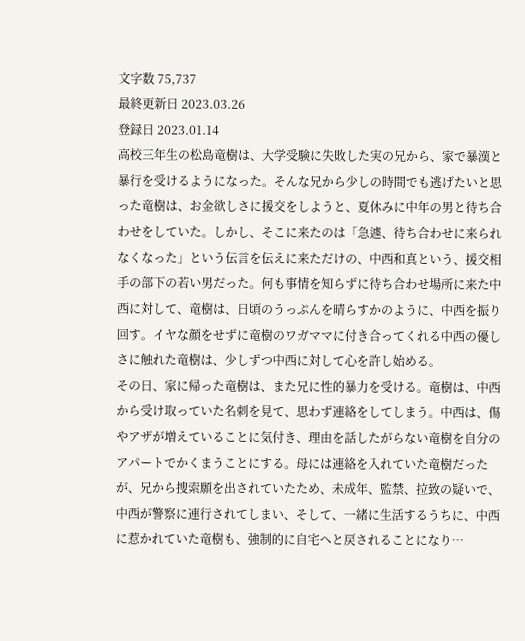文字数 75,737
最終更新日 2023.03.26
登録日 2023.01.14
高校三年生の松島竜樹は、大学受験に失敗した実の兄から、家で暴漢と暴行を受けるようになった。そんな兄から少しの時間でも逃げたいと思った竜樹は、お金欲しさに援交をしようと、夏休みに中年の男と待ち合わせをしていた。しかし、そこに来たのは「急遽、待ち合わせに来られなくなった」という伝言を伝えに来ただけの、中西和真という、援交相手の部下の若い男だった。何も事情を知らずに待ち合わせ場所に来た中西に対して、竜樹は、日頃のうっぷんを晴らすかのように、中西を振り回す。イヤな顔をせずに竜樹のワガママに付き合ってくれる中西の優しさに触れた竜樹は、少しずつ中西に対して心を許し始める。
その日、家に帰った竜樹は、また兄に性的暴力を受ける。竜樹は、中西から受け取っていた名刺を見て、思わず連絡をしてしまう。中西は、傷やアザが増えていることに気付き、理由を話したがらない竜樹を自分のアパートでかくまうことにする。母には連絡を入れていた竜樹だったが、兄から捜索願を出されていたため、未成年、監禁、拉致の疑いで、中西が警察に連行されてしまい、そして、一緒に生活するうちに、中西に惹かれていた竜樹も、強制的に自宅へと戻されることになり…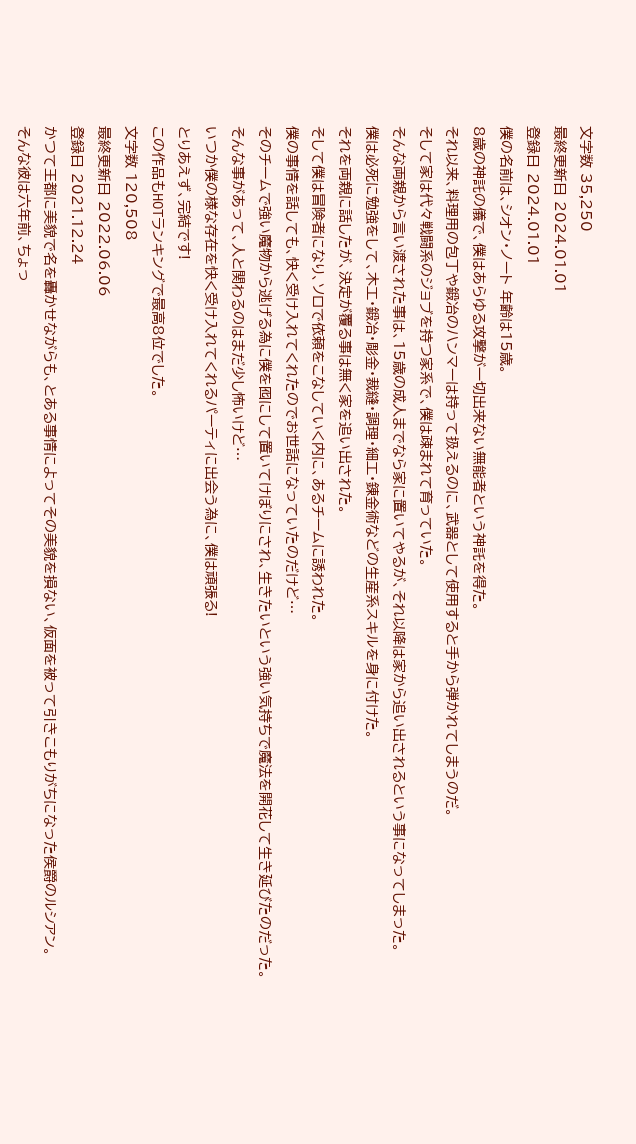文字数 35,250
最終更新日 2024.01.01
登録日 2024.01.01
僕の名前は、シオン・ノート 年齢は15歳。
8歳の神託の儀で、僕はあらゆる攻撃が一切出来ない無能者という神託を得た。
それ以来、料理用の包丁や鍛冶のハンマーは持って扱えるのに、武器として使用すると手から弾かれてしまうのだ。
そして家は代々戦闘系のジョブを持つ家系で、僕は疎まれて育っていた。
そんな両親から言い渡された事は、15歳の成人までなら家に置いてやるが、それ以降は家から追い出されるという事になってしまった。
僕は必死に勉強をして、木工・鍛冶・彫金・裁縫・調理・細工・錬金術などの生産系スキルを身に付けた。
それを両親に話したが、決定が覆る事は無く家を追い出された。
そして僕は冒険者になり、ソロで依頼をこなしていく内に、あるチームに誘われた。
僕の事情を話しても、快く受け入れてくれたのでお世話になっていたのだけど…
そのチームで強い魔物から逃げる為に僕を囮にして置いてけぼりにされ、生きたいという強い気持ちで魔法を開花して生き延びたのだった。
そんな事があって、人と関わるのはまだ少し怖いけど…
いつか僕の様な存在を快く受け入れてくれるパーティに出会う為に、僕は頑張る!
とりあえず、完結です!
この作品もHOTランキングで最高8位でした。
文字数 120,508
最終更新日 2022.06.06
登録日 2021.12.24
かつて王都に美貌で名を轟かせながらも、とある事情によってその美貌を損ない、仮面を被って引きこもりがちになった侯爵のルシアン。
そんな彼は六年前、ちょっ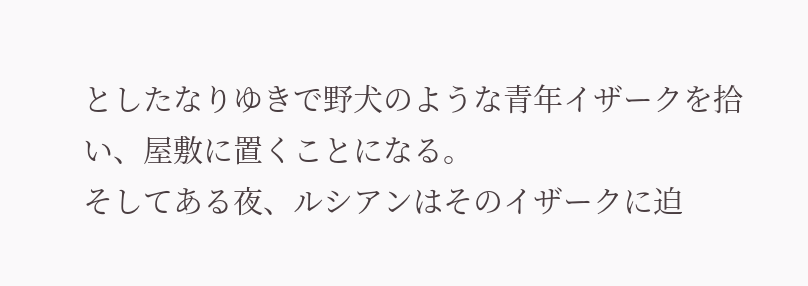としたなりゆきで野犬のような青年イザークを拾い、屋敷に置くことになる。
そしてある夜、ルシアンはそのイザークに迫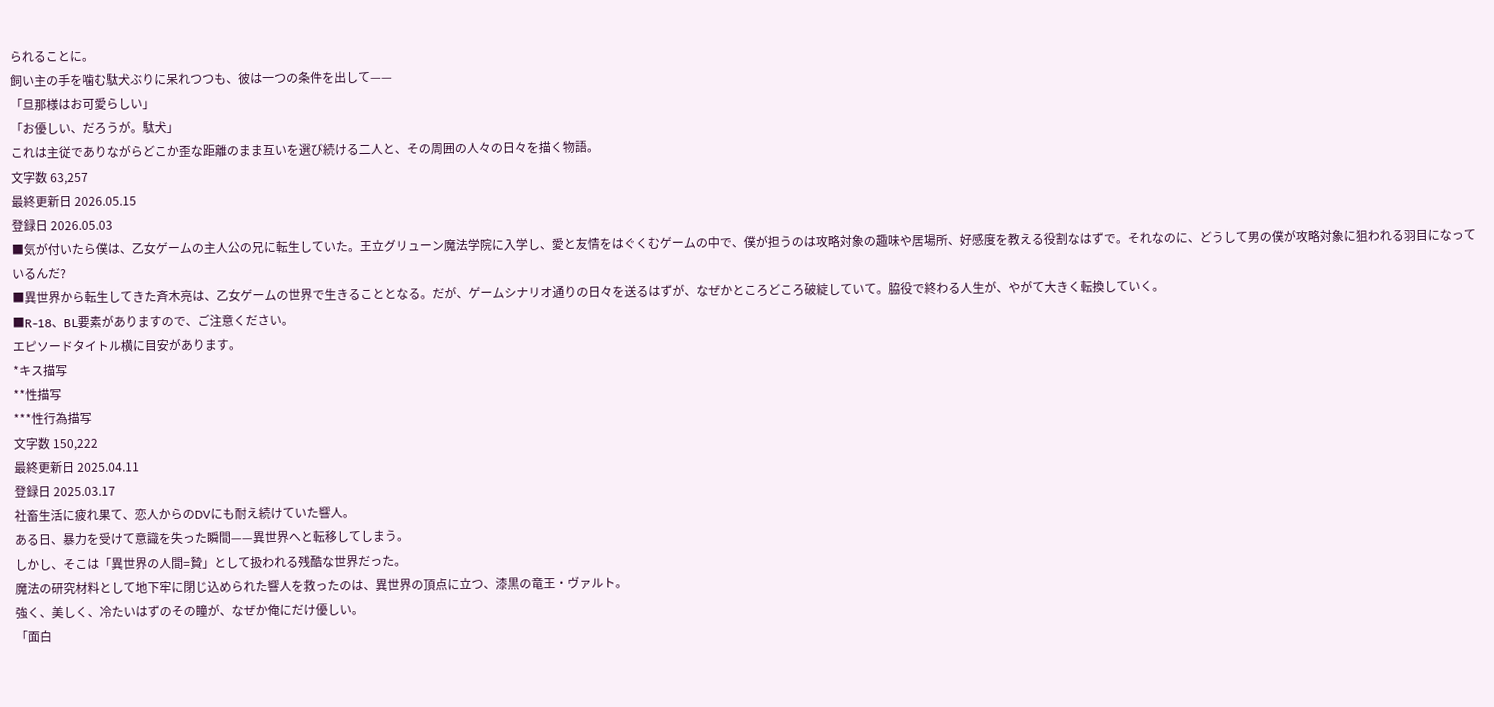られることに。
飼い主の手を噛む駄犬ぶりに呆れつつも、彼は一つの条件を出して——
「旦那様はお可愛らしい」
「お優しい、だろうが。駄犬」
これは主従でありながらどこか歪な距離のまま互いを選び続ける二人と、その周囲の人々の日々を描く物語。
文字数 63,257
最終更新日 2026.05.15
登録日 2026.05.03
■気が付いたら僕は、乙女ゲームの主人公の兄に転生していた。王立グリューン魔法学院に入学し、愛と友情をはぐくむゲームの中で、僕が担うのは攻略対象の趣味や居場所、好感度を教える役割なはずで。それなのに、どうして男の僕が攻略対象に狙われる羽目になっているんだ?
■異世界から転生してきた斉木亮は、乙女ゲームの世界で生きることとなる。だが、ゲームシナリオ通りの日々を送るはずが、なぜかところどころ破綻していて。脇役で終わる人生が、やがて大きく転換していく。
■R-18、BL要素がありますので、ご注意ください。
エピソードタイトル横に目安があります。
*キス描写
**性描写
***性行為描写
文字数 150,222
最終更新日 2025.04.11
登録日 2025.03.17
社畜生活に疲れ果て、恋人からのDVにも耐え続けていた響人。
ある日、暴力を受けて意識を失った瞬間——異世界へと転移してしまう。
しかし、そこは「異世界の人間=贄」として扱われる残酷な世界だった。
魔法の研究材料として地下牢に閉じ込められた響人を救ったのは、異世界の頂点に立つ、漆黒の竜王・ヴァルト。
強く、美しく、冷たいはずのその瞳が、なぜか俺にだけ優しい。
「面白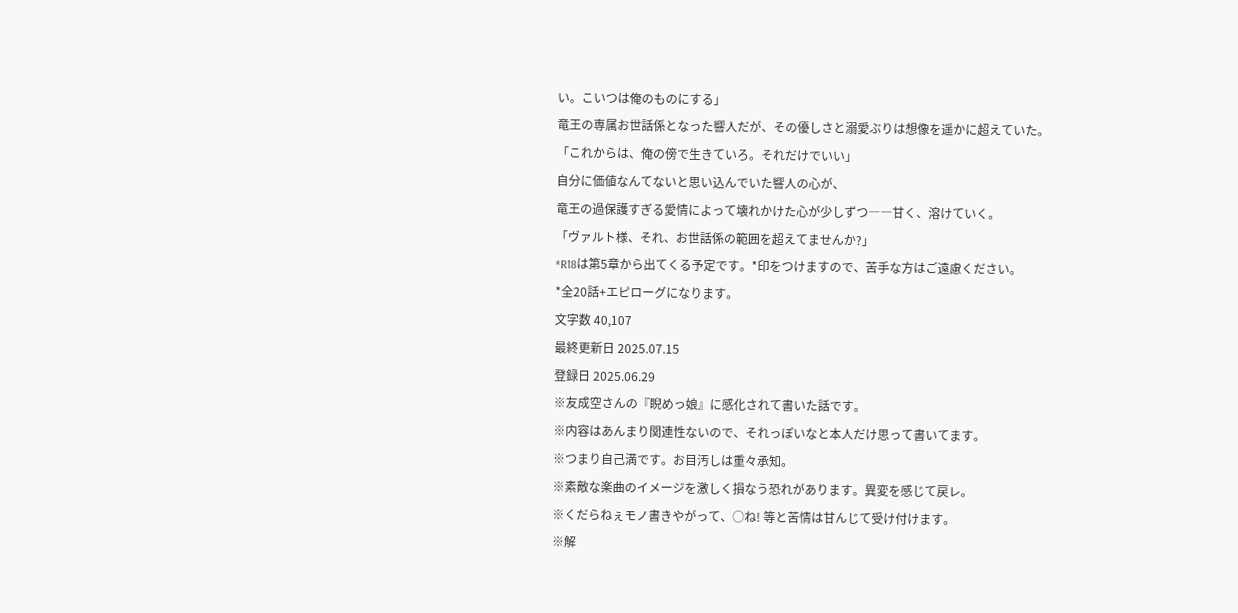い。こいつは俺のものにする」
竜王の専属お世話係となった響人だが、その優しさと溺愛ぶりは想像を遥かに超えていた。
「これからは、俺の傍で生きていろ。それだけでいい」
自分に価値なんてないと思い込んでいた響人の心が、
竜王の過保護すぎる愛情によって壊れかけた心が少しずつ――甘く、溶けていく。
「ヴァルト様、それ、お世話係の範囲を超えてませんか?」
*R18は第5章から出てくる予定です。*印をつけますので、苦手な方はご遠慮ください。
*全20話+エピローグになります。
文字数 40,107
最終更新日 2025.07.15
登録日 2025.06.29
※友成空さんの『睨めっ娘』に感化されて書いた話です。
※内容はあんまり関連性ないので、それっぽいなと本人だけ思って書いてます。
※つまり自己満です。お目汚しは重々承知。
※素敵な楽曲のイメージを激しく損なう恐れがあります。異変を感じて戻レ。
※くだらねぇモノ書きやがって、○ね! 等と苦情は甘んじて受け付けます。
※解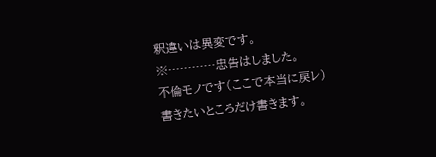釈違いは異変です。
※…………忠告はしました。
不倫モノです(ここで本当に戻レ)
書きたいところだけ書きます。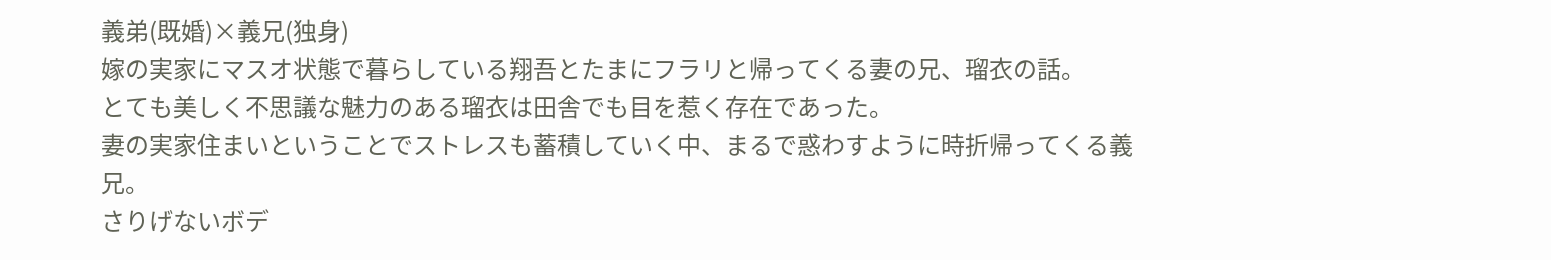義弟(既婚)×義兄(独身)
嫁の実家にマスオ状態で暮らしている翔吾とたまにフラリと帰ってくる妻の兄、瑠衣の話。
とても美しく不思議な魅力のある瑠衣は田舎でも目を惹く存在であった。
妻の実家住まいということでストレスも蓄積していく中、まるで惑わすように時折帰ってくる義兄。
さりげないボデ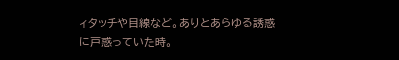ィタッチや目線など。ありとあらゆる誘惑に戸惑っていた時。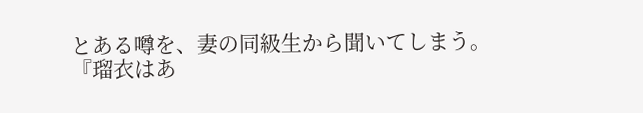とある噂を、妻の同級生から聞いてしまう。
『瑠衣はあ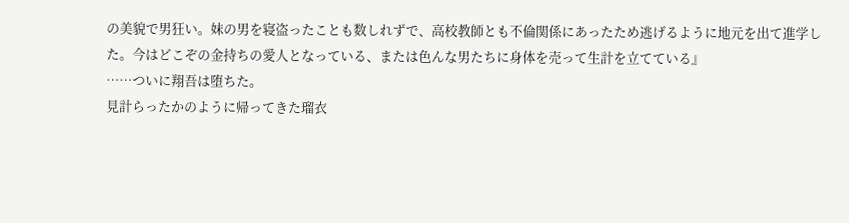の美貌で男狂い。妹の男を寝盗ったことも数しれずで、高校教師とも不倫関係にあったため逃げるように地元を出て進学した。今はどこぞの金持ちの愛人となっている、または色んな男たちに身体を売って生計を立てている』
……ついに翔吾は堕ちた。
見計らったかのように帰ってきた瑠衣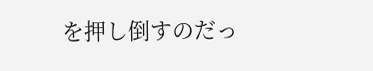を押し倒すのだっ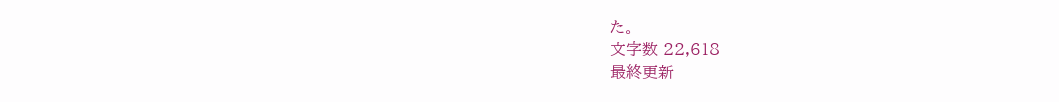た。
文字数 22,618
最終更新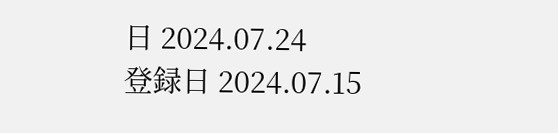日 2024.07.24
登録日 2024.07.15